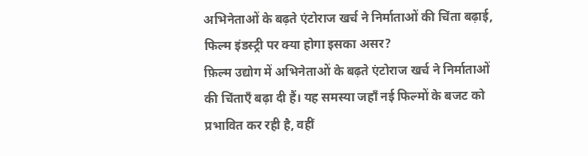अभिनेताओं के बढ़ते एंटोराज खर्च ने निर्माताओं की चिंता बढ़ाई, फिल्म इंडस्ट्री पर क्या होगा इसका असर?
फ़िल्म उद्योग में अभिनेताओं के बढ़ते एंटोराज खर्च ने निर्माताओं की चिंताएँ बढ़ा दी हैं। यह समस्या जहाँ नई फिल्मों के बजट को प्रभावित कर रही है, वहीं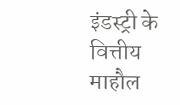इंडस्ट्री के वित्तीय माहौल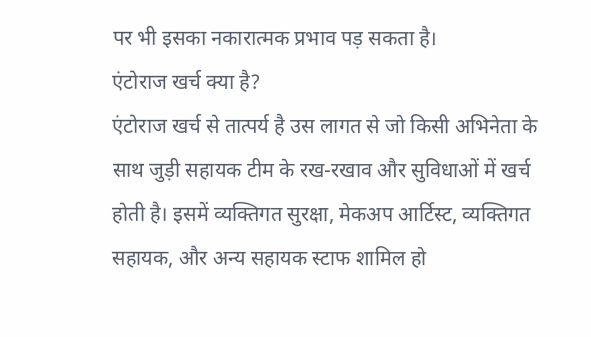पर भी इसका नकारात्मक प्रभाव पड़ सकता है।
एंटोराज खर्च क्या है?
एंटोराज खर्च से तात्पर्य है उस लागत से जो किसी अभिनेता के साथ जुड़ी सहायक टीम के रख-रखाव और सुविधाओं में खर्च होती है। इसमें व्यक्तिगत सुरक्षा, मेकअप आर्टिस्ट, व्यक्तिगत सहायक, और अन्य सहायक स्टाफ शामिल हो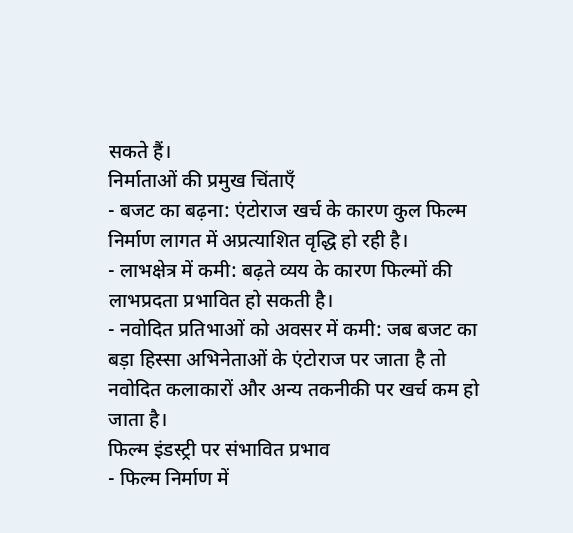सकते हैं।
निर्माताओं की प्रमुख चिंताएँ
- बजट का बढ़ना: एंटोराज खर्च के कारण कुल फिल्म निर्माण लागत में अप्रत्याशित वृद्धि हो रही है।
- लाभक्षेत्र में कमी: बढ़ते व्यय के कारण फिल्मों की लाभप्रदता प्रभावित हो सकती है।
- नवोदित प्रतिभाओं को अवसर में कमी: जब बजट का बड़ा हिस्सा अभिनेताओं के एंटोराज पर जाता है तो नवोदित कलाकारों और अन्य तकनीकी पर खर्च कम हो जाता है।
फिल्म इंडस्ट्री पर संभावित प्रभाव
- फिल्म निर्माण में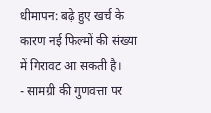धीमापन: बढ़े हुए खर्च के कारण नई फिल्मों की संख्या में गिरावट आ सकती है।
- सामग्री की गुणवत्ता पर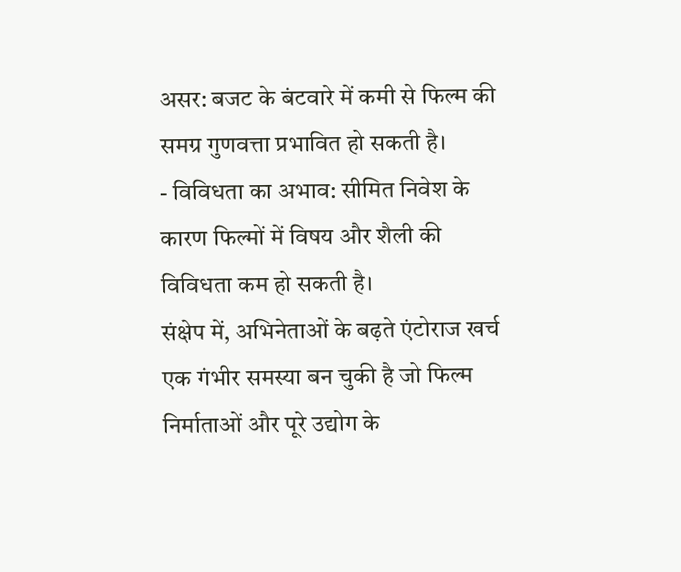असर: बजट के बंटवारे में कमी से फिल्म की समग्र गुणवत्ता प्रभावित हो सकती है।
- विविधता का अभाव: सीमित निवेश के कारण फिल्मों में विषय और शैली की विविधता कम हो सकती है।
संक्षेप में, अभिनेताओं के बढ़ते एंटोराज खर्च एक गंभीर समस्या बन चुकी है जो फिल्म निर्माताओं और पूरे उद्योग के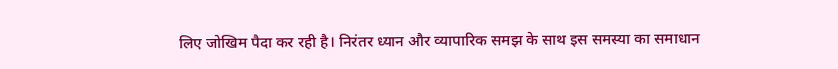लिए जोखिम पैदा कर रही है। निरंतर ध्यान और व्यापारिक समझ के साथ इस समस्या का समाधान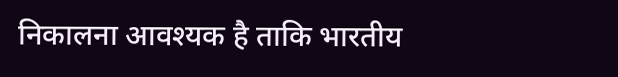निकालना आवश्यक है ताकि भारतीय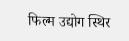फिल्म उद्योग स्थिर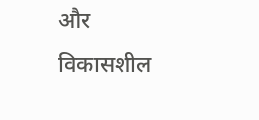और विकासशील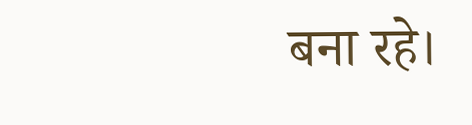बना रहे।